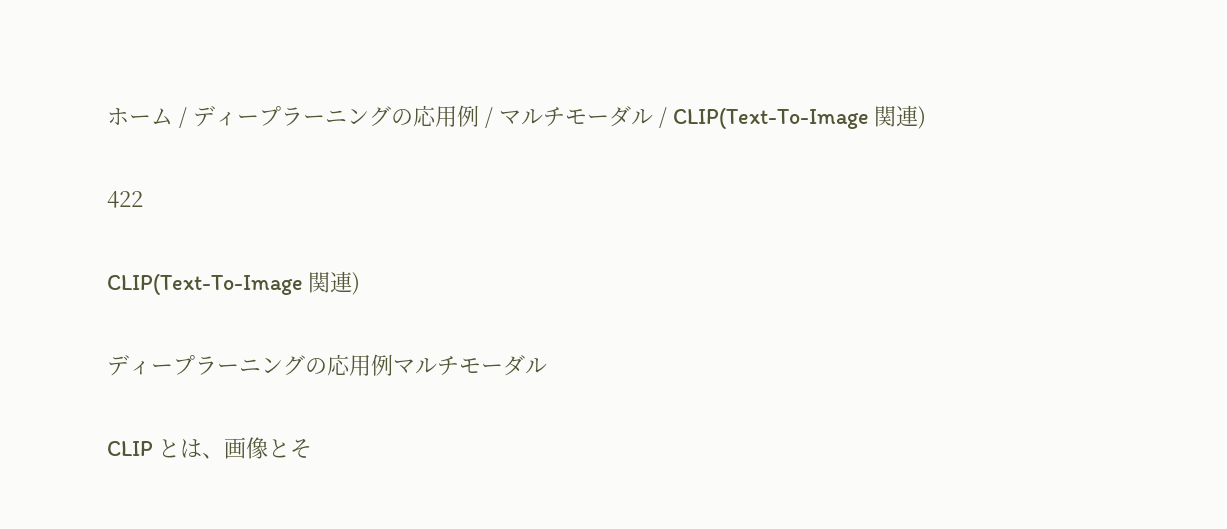ホーム / ディープラーニングの応用例 / マルチモーダル / CLIP(Text-To-Image 関連)

422

CLIP(Text-To-Image 関連)

ディープラーニングの応用例マルチモーダル

CLIP とは、画像とそ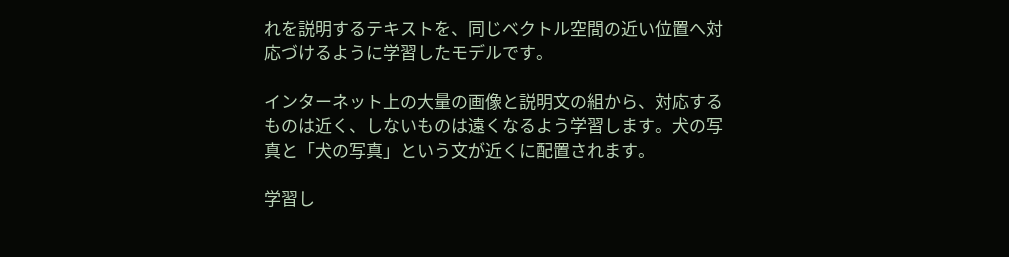れを説明するテキストを、同じベクトル空間の近い位置へ対応づけるように学習したモデルです。

インターネット上の大量の画像と説明文の組から、対応するものは近く、しないものは遠くなるよう学習します。犬の写真と「犬の写真」という文が近くに配置されます。

学習し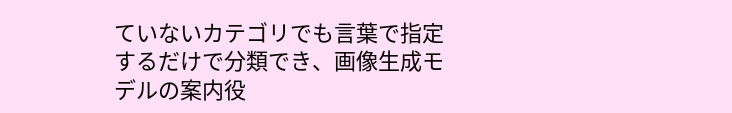ていないカテゴリでも言葉で指定するだけで分類でき、画像生成モデルの案内役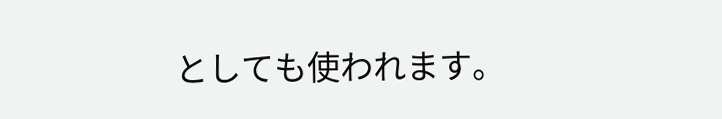としても使われます。